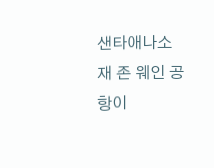샌타애나소재 존 웨인 공항이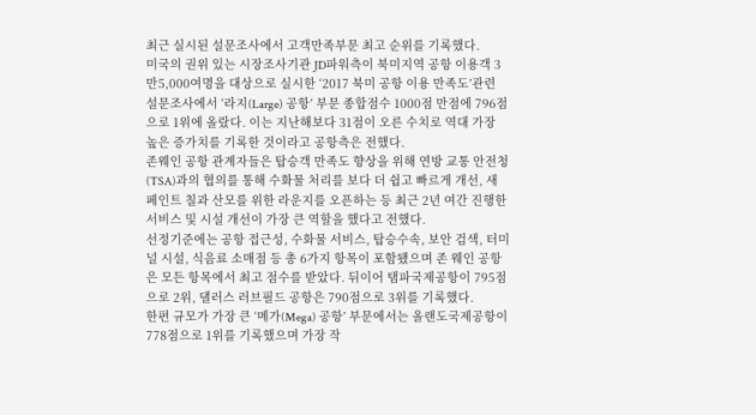최근 실시된 설문조사에서 고객만족부문 최고 순위를 기록했다.
미국의 권위 있는 시장조사기관 JD파워측이 북미지역 공항 이용객 3만5,000여명을 대상으로 실시한 ‘2017 북미 공항 이용 만족도’관련 설문조사에서 ‘라지(Large) 공항’ 부문 종합점수 1000점 만점에 796점으로 1위에 올랐다. 이는 지난해보다 31점이 오른 수치로 역대 가장 높은 증가치를 기록한 것이라고 공항측은 전했다.
존웨인 공항 관계자들은 탑승객 만족도 향상을 위해 연방 교통 안전청(TSA)과의 협의를 통해 수화물 처리를 보다 더 쉽고 빠르게 개선, 새 페인트 칠과 산모를 위한 라운지를 오픈하는 등 최근 2년 여간 진행한 서비스 및 시설 개선이 가장 큰 역할을 했다고 전했다.
선정기준에는 공항 접근성, 수화물 서비스, 탑승수속, 보안 검색, 터미널 시설, 식음료 소매점 등 총 6가지 항목이 포함됐으며 존 웨인 공항은 모든 항목에서 최고 점수를 받았다. 뒤이어 탬파국제공항이 795점으로 2위, 댈러스 러브필드 공항은 790점으로 3위를 기록했다.
한편 규모가 가장 큰 ‘메가(Mega) 공항’ 부문에서는 올랜도국제공항이 778점으로 1위를 기록했으며 가장 작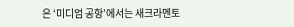은 ‘미디엄 공항’에서는 새크라멘토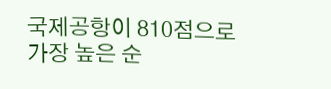국제공항이 810점으로 가장 높은 순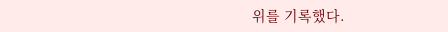위를 기록했다.